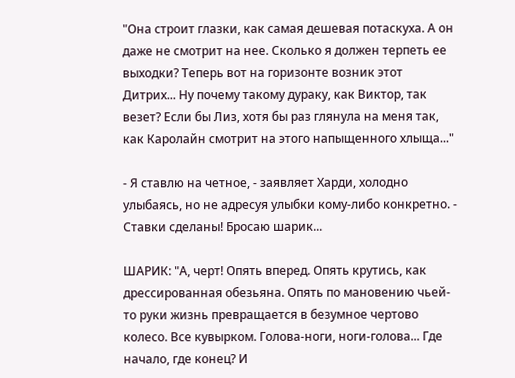"Она строит глазки, как самая дешевая потаскуха. А он даже не смотрит на нее. Сколько я должен терпеть ее выходки? Теперь вот на горизонте возник этот Дитрих... Ну почему такому дураку, как Виктор, так везет? Если бы Лиз, хотя бы раз глянула на меня так, как Каролайн смотрит на этого напыщенного хлыща..."

- Я ставлю на четное, - заявляет Харди, холодно улыбаясь, но не адресуя улыбки кому-либо конкретно. - Ставки сделаны! Бросаю шарик...

ШАРИК: "А, черт! Опять вперед. Опять крутись, как дрессированная обезьяна. Опять по мановению чьей-то руки жизнь превращается в безумное чертово колесо. Все кувырком. Голова-ноги, ноги-голова... Где начало, где конец? И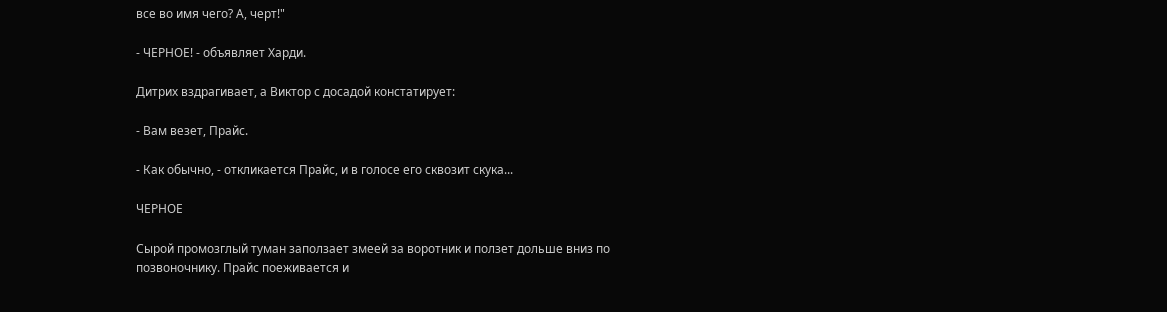все во имя чего? А, черт!"

- ЧЕРНОЕ! - объявляет Харди.

Дитрих вздрагивает, а Виктор с досадой констатирует:

- Вам везет, Прайс.

- Как обычно, - откликается Прайс, и в голосе его сквозит скука...

ЧЕРНОЕ

Сырой промозглый туман заползает змеей за воротник и ползет дольше вниз по позвоночнику. Прайс поеживается и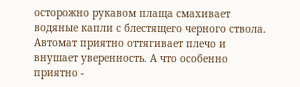осторожно рукавом плаща смахивает водяные капли с блестящего черного ствола. Автомат приятно оттягивает плечо и внушает уверенность. А что особенно приятно -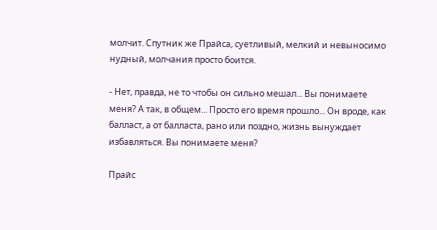молчит. Спутник же Прайса, суетливый, мелкий и невыносимо нудный, молчания просто боится.

- Нет, правда, не то чтобы он сильно мешал... Вы понимаете меня? А так, в общем... Просто его время прошло... Он вроде, как балласт, а от балласта, рано или поздно, жизнь вынуждает избавляться. Вы понимаете меня?

Прайс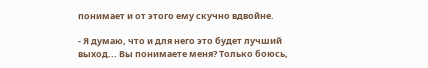понимает и от этого ему скучно вдвойне.

- Я думаю, что и для него это будет лучший выход... Вы понимаете меня? Только боюсь,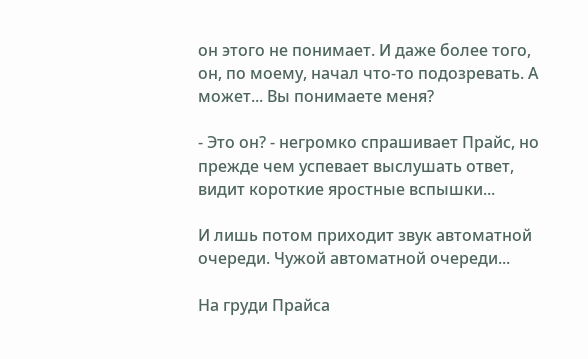он этого не понимает. И даже более того, он, по моему, начал что-то подозревать. А может... Вы понимаете меня?

- Это он? - негромко спрашивает Прайс, но прежде чем успевает выслушать ответ, видит короткие яростные вспышки...

И лишь потом приходит звук автоматной очереди. Чужой автоматной очереди...

На груди Прайса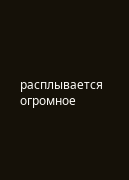расплывается огромное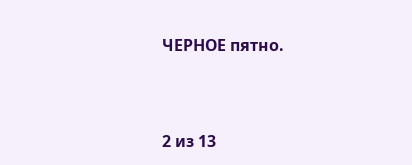ЧЕРНОЕ пятно.



2 из 13